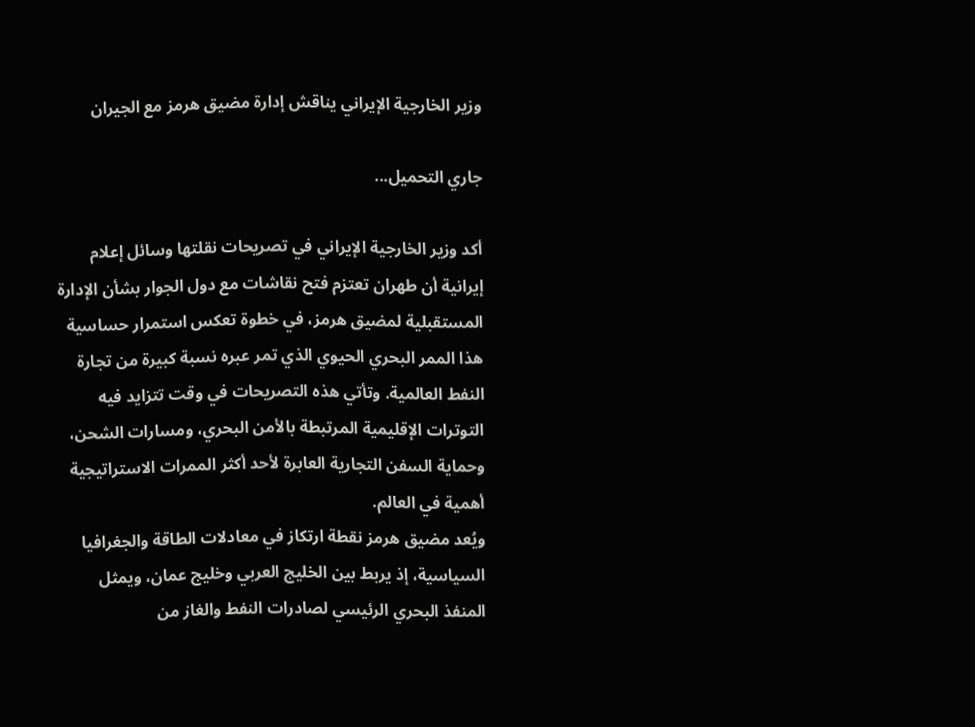وزير الخارجية الإيراني يناقش إدارة مضيق هرمز مع الجيران

جاري التحميل...

أكد وزير الخارجية الإيراني في تصريحات نقلتها وسائل إعلام إيرانية أن طهران تعتزم فتح نقاشات مع دول الجوار بشأن الإدارة المستقبلية لمضيق هرمز، في خطوة تعكس استمرار حساسية هذا الممر البحري الحيوي الذي تمر عبره نسبة كبيرة من تجارة النفط العالمية. وتأتي هذه التصريحات في وقت تتزايد فيه التوترات الإقليمية المرتبطة بالأمن البحري، ومسارات الشحن، وحماية السفن التجارية العابرة لأحد أكثر الممرات الاستراتيجية أهمية في العالم.
ويُعد مضيق هرمز نقطة ارتكاز في معادلات الطاقة والجغرافيا السياسية، إذ يربط بين الخليج العربي وخليج عمان، ويمثل المنفذ البحري الرئيسي لصادرات النفط والغاز من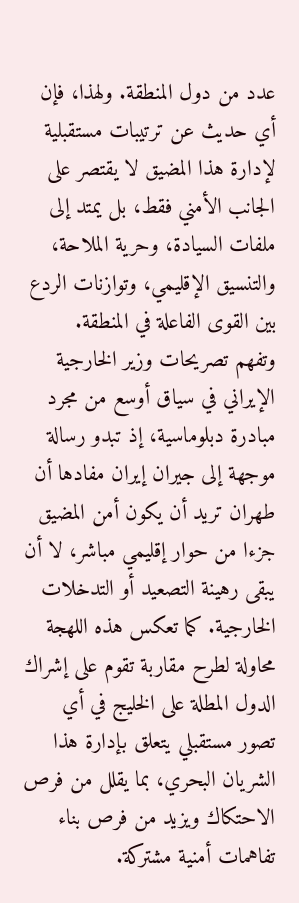عدد من دول المنطقة. ولهذا، فإن أي حديث عن ترتيبات مستقبلية لإدارة هذا المضيق لا يقتصر على الجانب الأمني فقط، بل يمتد إلى ملفات السيادة، وحرية الملاحة، والتنسيق الإقليمي، وتوازنات الردع بين القوى الفاعلة في المنطقة.
وتفهم تصريحات وزير الخارجية الإيراني في سياق أوسع من مجرد مبادرة دبلوماسية، إذ تبدو رسالة موجهة إلى جيران إيران مفادها أن طهران تريد أن يكون أمن المضيق جزءا من حوار إقليمي مباشر، لا أن يبقى رهينة التصعيد أو التدخلات الخارجية. كما تعكس هذه اللهجة محاولة لطرح مقاربة تقوم على إشراك الدول المطلة على الخليج في أي تصور مستقبلي يتعلق بإدارة هذا الشريان البحري، بما يقلل من فرص الاحتكاك ويزيد من فرص بناء تفاهمات أمنية مشتركة.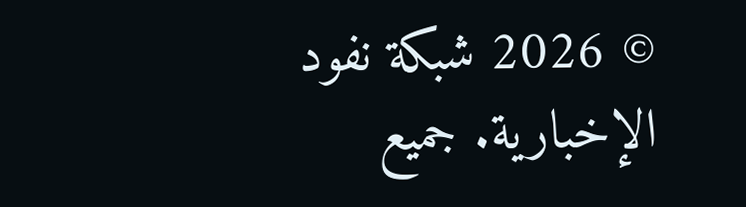© 2026 شبكة نفود الإخبارية. جميع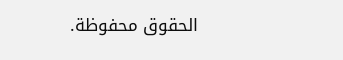الحقوق محفوظة.